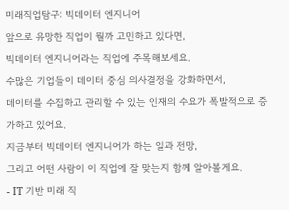미래직업탐구: 빅데이터 엔지니어
앞으로 유망한 직업이 뭘까 고민하고 있다면,
빅데이터 엔지니어라는 직업에 주목해보세요.
수많은 기업들이 데이터 중심 의사결정을 강화하면서,
데이터를 수집하고 관리할 수 있는 인재의 수요가 폭발적으로 증가하고 있어요.
지금부터 빅데이터 엔지니어가 하는 일과 전망,
그리고 어떤 사람이 이 직업에 잘 맞는지 함께 알아볼게요.
- IT 기반 미래 직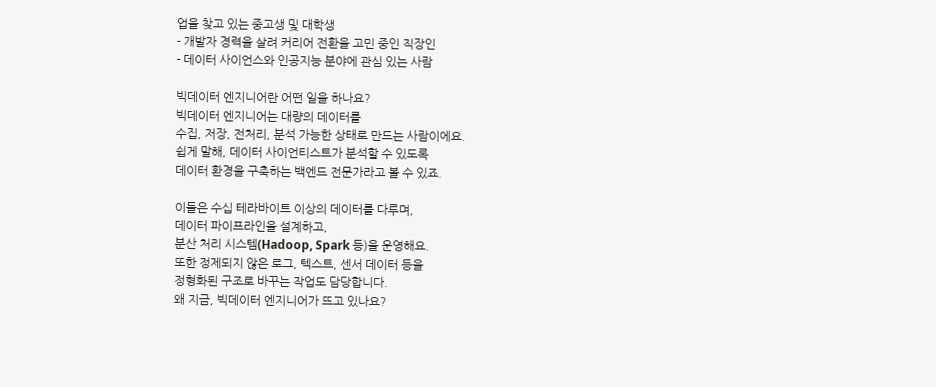업을 찾고 있는 중고생 및 대학생
- 개발자 경력을 살려 커리어 전환을 고민 중인 직장인
- 데이터 사이언스와 인공지능 분야에 관심 있는 사람

빅데이터 엔지니어란 어떤 일을 하나요?
빅데이터 엔지니어는 대량의 데이터를
수집, 저장, 전처리, 분석 가능한 상태로 만드는 사람이에요.
쉽게 말해, 데이터 사이언티스트가 분석할 수 있도록
데이터 환경을 구축하는 백엔드 전문가라고 볼 수 있죠.

이들은 수십 테라바이트 이상의 데이터를 다루며,
데이터 파이프라인을 설계하고,
분산 처리 시스템(Hadoop, Spark 등)을 운영해요.
또한 정제되지 않은 로그, 텍스트, 센서 데이터 등을
정형화된 구조로 바꾸는 작업도 담당합니다.
왜 지금, 빅데이터 엔지니어가 뜨고 있나요?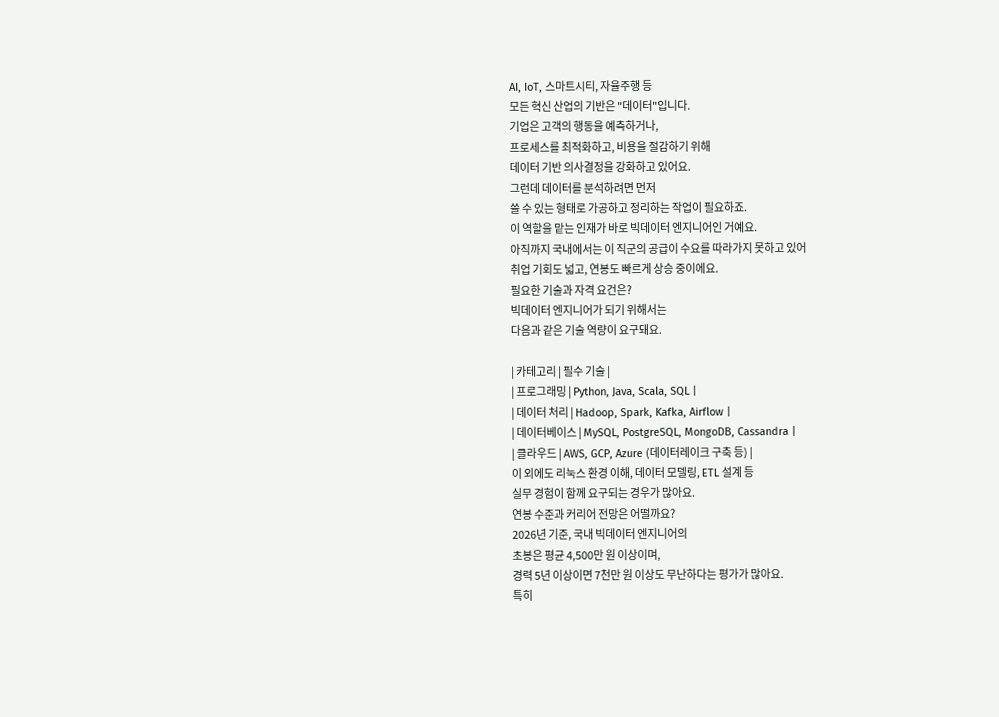AI, IoT, 스마트시티, 자율주행 등
모든 혁신 산업의 기반은 "데이터"입니다.
기업은 고객의 행동을 예측하거나,
프로세스를 최적화하고, 비용을 절감하기 위해
데이터 기반 의사결정을 강화하고 있어요.
그런데 데이터를 분석하려면 먼저
쓸 수 있는 형태로 가공하고 정리하는 작업이 필요하죠.
이 역할을 맡는 인재가 바로 빅데이터 엔지니어인 거예요.
아직까지 국내에서는 이 직군의 공급이 수요를 따라가지 못하고 있어
취업 기회도 넓고, 연봉도 빠르게 상승 중이에요.
필요한 기술과 자격 요건은?
빅데이터 엔지니어가 되기 위해서는
다음과 같은 기술 역량이 요구돼요.

| 카테고리 | 필수 기술 |
| 프로그래밍 | Python, Java, Scala, SQL |
| 데이터 처리 | Hadoop, Spark, Kafka, Airflow |
| 데이터베이스 | MySQL, PostgreSQL, MongoDB, Cassandra |
| 클라우드 | AWS, GCP, Azure (데이터레이크 구축 등) |
이 외에도 리눅스 환경 이해, 데이터 모델링, ETL 설계 등
실무 경험이 함께 요구되는 경우가 많아요.
연봉 수준과 커리어 전망은 어떨까요?
2026년 기준, 국내 빅데이터 엔지니어의
초봉은 평균 4,500만 원 이상이며,
경력 5년 이상이면 7천만 원 이상도 무난하다는 평가가 많아요.
특히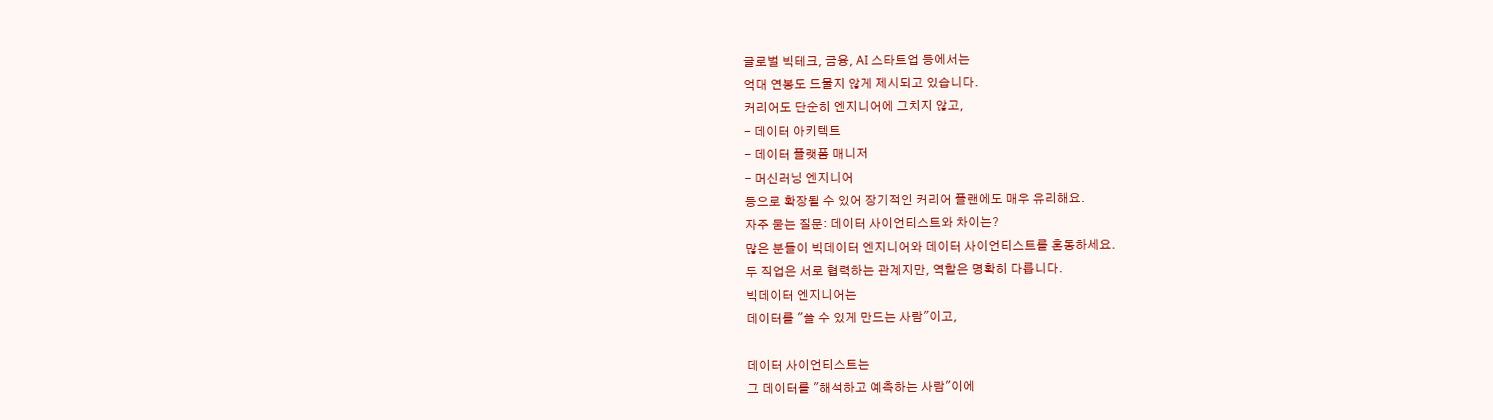글로벌 빅테크, 금융, AI 스타트업 등에서는
억대 연봉도 드물지 않게 제시되고 있습니다.
커리어도 단순히 엔지니어에 그치지 않고,
- 데이터 아키텍트
- 데이터 플랫폼 매니저
- 머신러닝 엔지니어
등으로 확장될 수 있어 장기적인 커리어 플랜에도 매우 유리해요.
자주 묻는 질문: 데이터 사이언티스트와 차이는?
많은 분들이 빅데이터 엔지니어와 데이터 사이언티스트를 혼동하세요.
두 직업은 서로 협력하는 관계지만, 역할은 명확히 다릅니다.
빅데이터 엔지니어는
데이터를 "쓸 수 있게 만드는 사람"이고,

데이터 사이언티스트는
그 데이터를 "해석하고 예측하는 사람"이에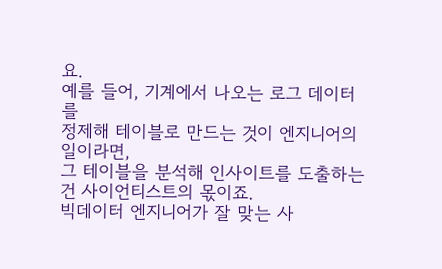요.
예를 들어, 기계에서 나오는 로그 데이터를
정제해 테이블로 만드는 것이 엔지니어의 일이라면,
그 테이블을 분석해 인사이트를 도출하는 건 사이언티스트의 몫이죠.
빅데이터 엔지니어가 잘 맞는 사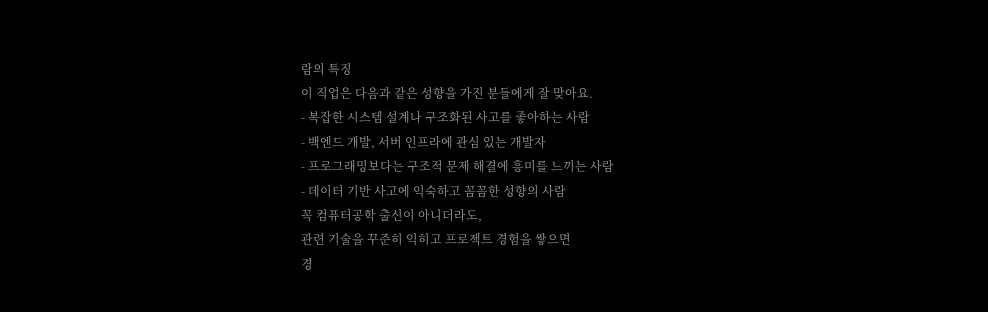람의 특징
이 직업은 다음과 같은 성향을 가진 분들에게 잘 맞아요.
- 복잡한 시스템 설계나 구조화된 사고를 좋아하는 사람
- 백엔드 개발, 서버 인프라에 관심 있는 개발자
- 프로그래밍보다는 구조적 문제 해결에 흥미를 느끼는 사람
- 데이터 기반 사고에 익숙하고 꼼꼼한 성향의 사람
꼭 컴퓨터공학 출신이 아니더라도,
관련 기술을 꾸준히 익히고 프로젝트 경험을 쌓으면
경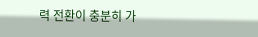력 전환이 충분히 가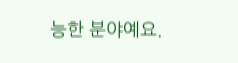능한 분야예요.